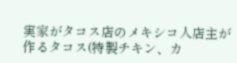実家がタコス店のメキシコ人店主が作るタコス(特製チキン、カ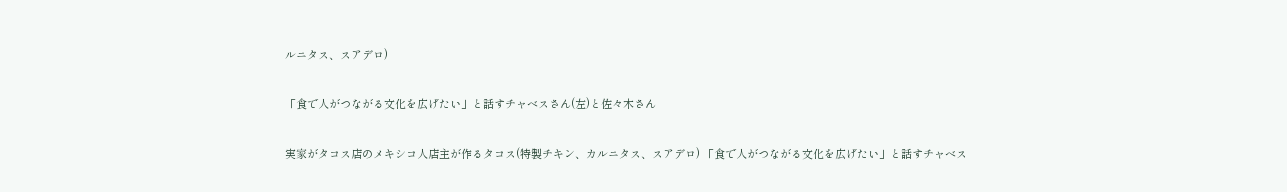ルニタス、スアデロ)

「食で人がつながる文化を広げたい」と話すチャベスさん(左)と佐々木さん

実家がタコス店のメキシコ人店主が作るタコス(特製チキン、カルニタス、スアデロ) 「食で人がつながる文化を広げたい」と話すチャベス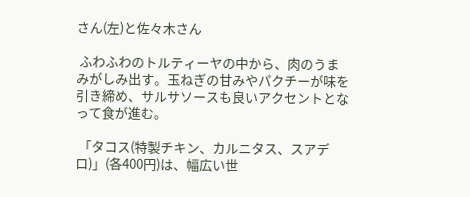さん(左)と佐々木さん

 ふわふわのトルティーヤの中から、肉のうまみがしみ出す。玉ねぎの甘みやパクチーが味を引き締め、サルサソースも良いアクセントとなって食が進む。

 「タコス(特製チキン、カルニタス、スアデロ)」(各400円)は、幅広い世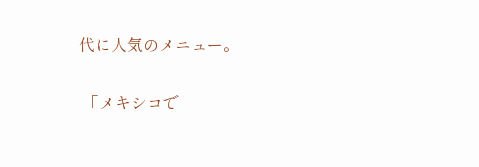代に人気のメニュー。

 「メキシコで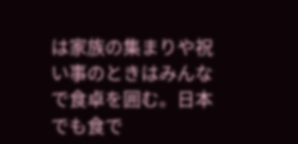は家族の集まりや祝い事のときはみんなで食卓を囲む。日本でも食で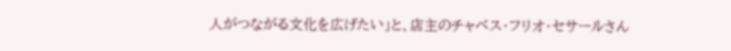人がつながる文化を広げたい」と、店主のチャベス・フリオ・セサールさん